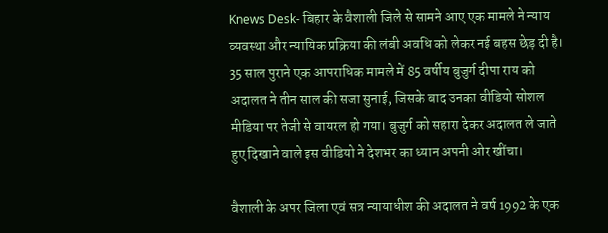Knews Desk- बिहार के वैशाली जिले से सामने आए एक मामले ने न्याय व्यवस्था और न्यायिक प्रक्रिया की लंबी अवधि को लेकर नई बहस छेड़ दी है। 35 साल पुराने एक आपराधिक मामले में 85 वर्षीय बुजुर्ग दीपा राय को अदालत ने तीन साल की सजा सुनाई, जिसके बाद उनका वीडियो सोशल मीडिया पर तेजी से वायरल हो गया। बुजुर्ग को सहारा देकर अदालत ले जाते हुए दिखाने वाले इस वीडियो ने देशभर का ध्यान अपनी ओर खींचा।

वैशाली के अपर जिला एवं सत्र न्यायाधीश की अदालत ने वर्ष 1992 के एक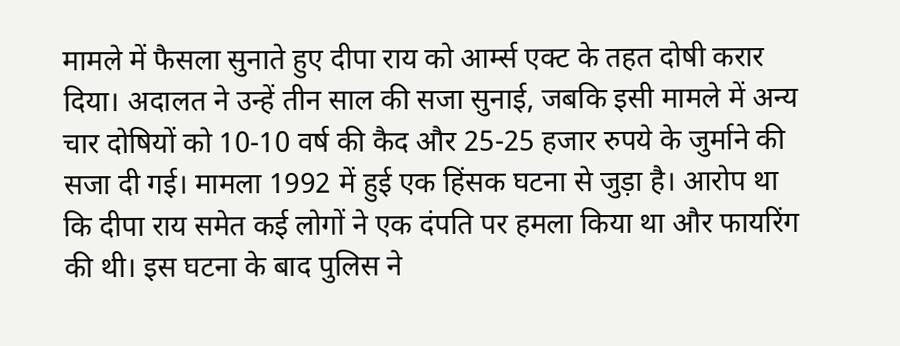मामले में फैसला सुनाते हुए दीपा राय को आर्म्स एक्ट के तहत दोषी करार दिया। अदालत ने उन्हें तीन साल की सजा सुनाई, जबकि इसी मामले में अन्य चार दोषियों को 10-10 वर्ष की कैद और 25-25 हजार रुपये के जुर्माने की सजा दी गई। मामला 1992 में हुई एक हिंसक घटना से जुड़ा है। आरोप था कि दीपा राय समेत कई लोगों ने एक दंपति पर हमला किया था और फायरिंग की थी। इस घटना के बाद पुलिस ने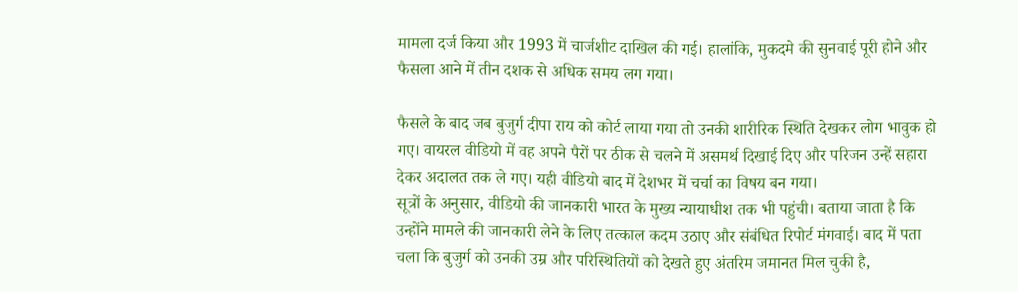मामला दर्ज किया और 1993 में चार्जशीट दाखिल की गई। हालांकि, मुकदमे की सुनवाई पूरी होने और फैसला आने में तीन दशक से अधिक समय लग गया।

फैसले के बाद जब बुजुर्ग दीपा राय को कोर्ट लाया गया तो उनकी शारीरिक स्थिति देखकर लोग भावुक हो गए। वायरल वीडियो में वह अपने पैरों पर ठीक से चलने में असमर्थ दिखाई दिए और परिजन उन्हें सहारा देकर अदालत तक ले गए। यही वीडियो बाद में देशभर में चर्चा का विषय बन गया।
सूत्रों के अनुसार, वीडियो की जानकारी भारत के मुख्य न्यायाधीश तक भी पहुंची। बताया जाता है कि उन्होंने मामले की जानकारी लेने के लिए तत्काल कदम उठाए और संबंधित रिपोर्ट मंगवाई। बाद में पता चला कि बुजुर्ग को उनकी उम्र और परिस्थितियों को देखते हुए अंतरिम जमानत मिल चुकी है,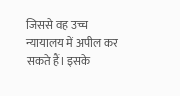जिससे वह उच्च न्यायालय में अपील कर सकते हैं। इसके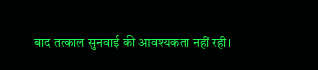बाद तत्काल सुनवाई की आवश्यकता नहीं रही।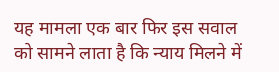यह मामला एक बार फिर इस सवाल को सामने लाता है कि न्याय मिलने में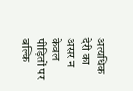अत्यधिक देरी का असर न केवल पीड़ितों पर बल्कि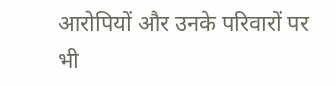आरोपियों और उनके परिवारों पर भी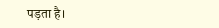पड़ता है।